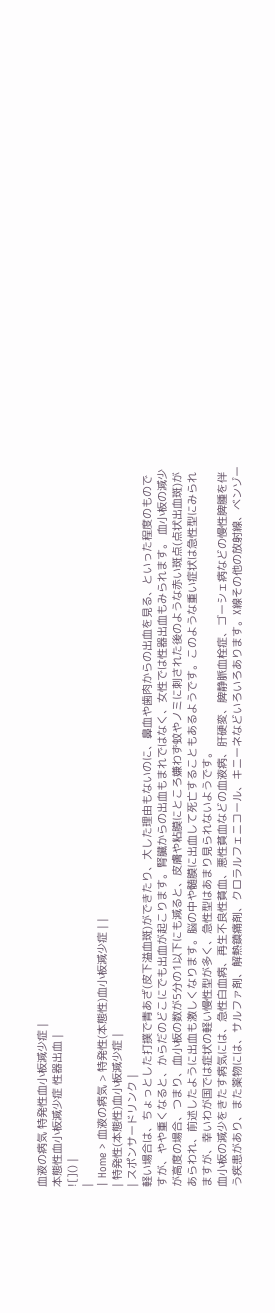血液の病気 特発性血小板減少症 |
本態性血小板減少症 性器出血 |
![]() |
|
| Home > 血液の病気 > 特発性(本態性)血小板減少症 | |
| 特発性(本態性)血小板減少症 |
| スポンサードリンク |
軽い場合は、ちょっとした打撲で青あざ(皮下溢血斑)ができたり、大した理由もないのに、鼻血や歯肉からの出血を見る、といった程度のものですが、やや重くなると、からだのどこにでも出血が起こります。腎臓からの出血もまれではなく、女性では性器出血もみられます。 血小板の減少が高度の場合、つまり、血小板の数が5分の1以下にも減ると、皮膚や粘膜にところ嫌わず蚊やノミに刺された後のような赤い斑点(点状出血斑)があらわれ、前述したように出血も激しくなります。脳の中や髄膜に出血して死亡することもあるようです。このような重い症状は急性型にみられますが、幸いわが国では症状の軽い慢性型が多く、急性型はあまり見られないようです。
血小板の減少をきたす病気には、急性白血病、再生不良性貧血、悪性貧血などの血液病、肝硬変、脾静脈血栓症、ゴーシェ病などの慢性脾腫を伴う疾患があり、また薬物には、サルファ剤、解熱鎮痛剤、クロラルフェニコール、キニーネなどいろいろあります。X線その他の放射線、ベンゾー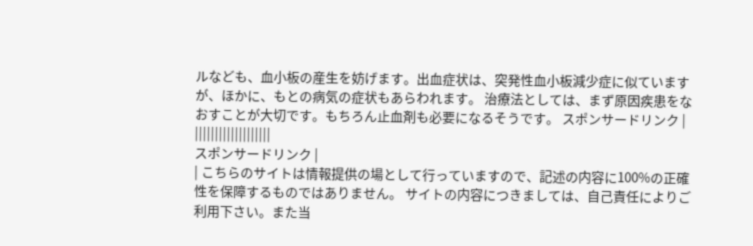ルなども、血小板の産生を妨げます。出血症状は、突発性血小板減少症に似ていますが、ほかに、もとの病気の症状もあらわれます。 治療法としては、まず原因疾患をなおすことが大切です。もちろん止血剤も必要になるそうです。 スポンサードリンク |
|||||||||||||||||||
スポンサードリンク |
| こちらのサイトは情報提供の場として行っていますので、記述の内容に100%の正確性を保障するものではありません。 サイトの内容につきましては、自己責任によりご利用下さい。また当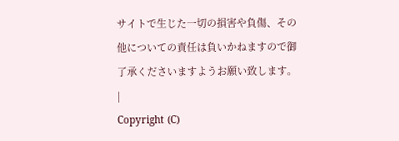サイトで生じた一切の損害や負傷、その他についての責任は負いかねますので御了承くださいますようお願い致します。 |
Copyright (C)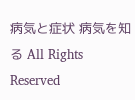病気と症状 病気を知る All Rights Reserved